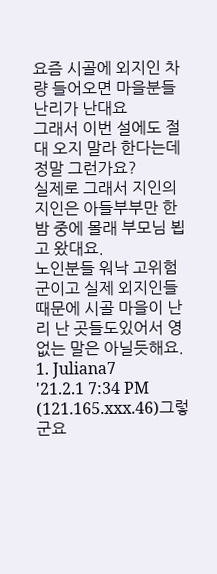요즘 시골에 외지인 차량 들어오면 마을분들 난리가 난대요
그래서 이번 설에도 절대 오지 말라 한다는데 정말 그런가요?
실제로 그래서 지인의 지인은 아들부부만 한밤 중에 몰래 부모님 뵙고 왔대요.
노인분들 워낙 고위험군이고 실제 외지인들때문에 시골 마을이 난리 난 곳들도있어서 영 없는 말은 아닐듯해요.
1. Juliana7
'21.2.1 7:34 PM (121.165.xxx.46)그렇군요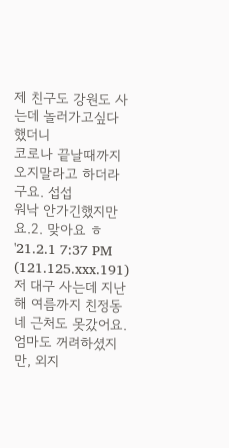제 친구도 강원도 사는데 놀러가고싶다 했더니
코로나 끝날때까지 오지말라고 하더라구요. 섭섭
워낙 안가긴했지만요.2. 맞아요 ㅎ
'21.2.1 7:37 PM (121.125.xxx.191)저 대구 사는데 지난해 여름까지 친정동네 근처도 못갔어요.
엄마도 꺼려하셨지만, 외지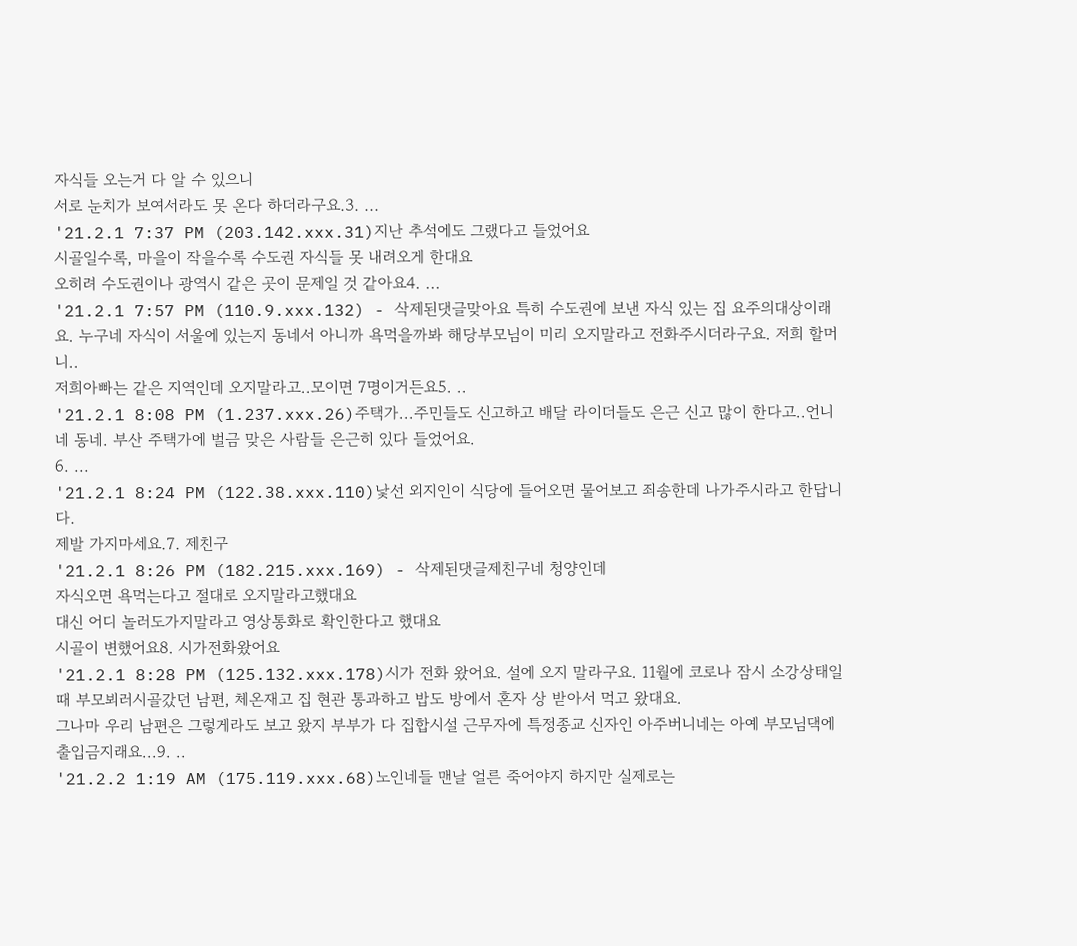자식들 오는거 다 알 수 있으니
서로 눈치가 보여서라도 못 온다 하더라구요.3. ...
'21.2.1 7:37 PM (203.142.xxx.31)지난 추석에도 그랬다고 들었어요
시골일수록, 마을이 작을수록 수도권 자식들 못 내려오게 한대요
오히려 수도권이나 광역시 같은 곳이 문제일 것 같아요4. ...
'21.2.1 7:57 PM (110.9.xxx.132) - 삭제된댓글맞아요 특히 수도권에 보낸 자식 있는 집 요주의대상이래요. 누구네 자식이 서울에 있는지 동네서 아니까 욕먹을까봐 해당부모님이 미리 오지말라고 전화주시더라구요. 저희 할머니..
저희아빠는 같은 지역인데 오지말라고..모이면 7명이거든요5. ..
'21.2.1 8:08 PM (1.237.xxx.26)주택가...주민들도 신고하고 배달 라이더들도 은근 신고 많이 한다고..언니네 동네. 부산 주택가에 벌금 맞은 사람들 은근히 있다 들었어요.
6. ...
'21.2.1 8:24 PM (122.38.xxx.110)낯선 외지인이 식당에 들어오면 물어보고 죄송한데 나가주시라고 한답니다.
제발 가지마세요.7. 제친구
'21.2.1 8:26 PM (182.215.xxx.169) - 삭제된댓글제친구네 청양인데
자식오면 욕먹는다고 절대로 오지말라고했대요
대신 어디 놀러도가지말라고 영상통화로 확인한다고 했대요
시골이 변했어요8. 시가전화왔어요
'21.2.1 8:28 PM (125.132.xxx.178)시가 전화 왔어요. 설에 오지 말라구요. 11월에 코로나 잠시 소강상태일때 부모뵈러시골갔던 남편, 체온재고 집 현관 통과하고 밥도 방에서 혼자 상 받아서 먹고 왔대요.
그나마 우리 남편은 그렇게라도 보고 왔지 부부가 다 집합시설 근무자에 특정종교 신자인 아주버니네는 아예 부모님댁에 출입금지래요...9. ..
'21.2.2 1:19 AM (175.119.xxx.68)노인네들 맨날 얼른 죽어야지 하지만 실제로는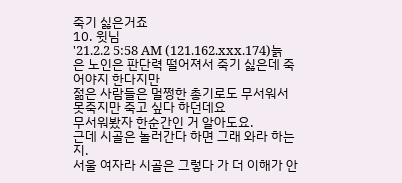죽기 싫은거죠
10. 윗님
'21.2.2 5:58 AM (121.162.xxx.174)늙은 노인은 판단력 떨어져서 죽기 싫은데 죽어야지 한다지만
젊은 사람들은 멀쩡한 총기로도 무서워서 못죽지만 죽고 싶다 하던데요
무서워봤자 한순간인 거 알아도요.
근데 시골은 놀러간다 하면 그래 와라 하는지.
서울 여자라 시골은 그렇다 가 더 이해가 안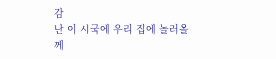감
난 이 시국에 우리 집에 놀러올께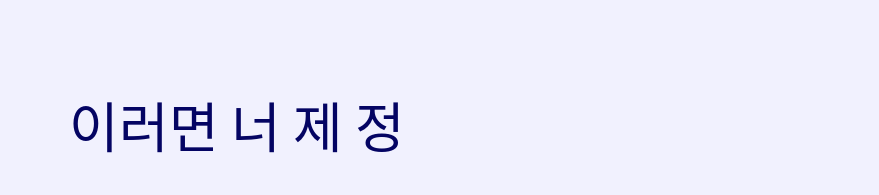이러면 너 제 정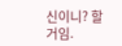신이니? 할 거임.